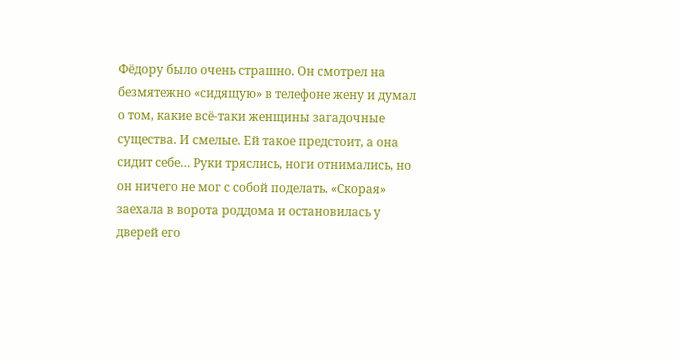Фёдору было очень страшно. Он смотрел на безмятежно «сидящую» в телефоне жену и думал о том, какие всё-таки женщины загадочные существа. И смелые. Ей такое предстоит, а она сидит себе… Руки тряслись, ноги отнимались, но он ничего не мог с собой поделать. «Скорая» заехала в ворота роддома и остановилась у дверей его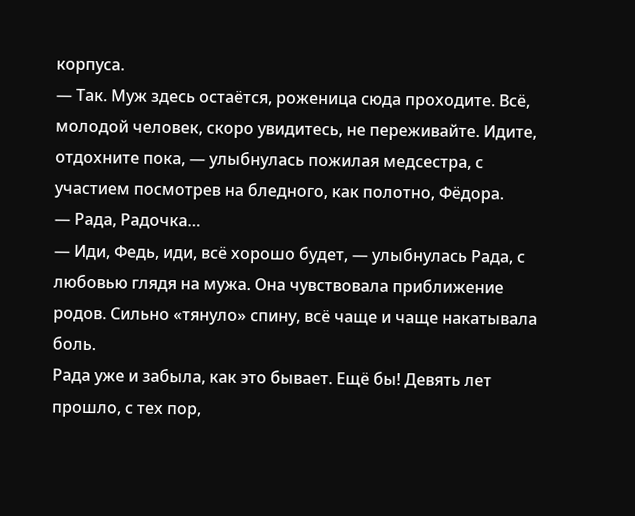корпуса.
— Так. Муж здесь остаётся, роженица сюда проходите. Всё, молодой человек, скоро увидитесь, не переживайте. Идите, отдохните пока, — улыбнулась пожилая медсестра, с участием посмотрев на бледного, как полотно, Фёдора.
— Рада, Радочка…
— Иди, Федь, иди, всё хорошо будет, — улыбнулась Рада, с любовью глядя на мужа. Она чувствовала приближение родов. Сильно «тянуло» спину, всё чаще и чаще накатывала боль.
Рада уже и забыла, как это бывает. Ещё бы! Девять лет прошло, с тех пор,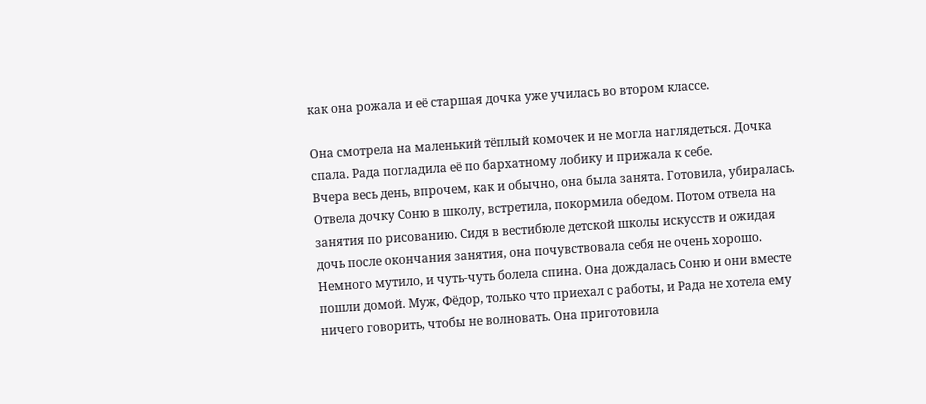как она рожала и её старшая дочка уже училась во втором классе.

Она смотрела на маленький тёплый комочек и не могла наглядеться. Дочка спала. Рада погладила её по бархатному лобику и прижала к себе.
Вчера весь день, впрочем, как и обычно, она была занята. Готовила, убиралась. Отвела дочку Соню в школу, встретила, покормила обедом. Потом отвела на занятия по рисованию. Сидя в вестибюле детской школы искусств и ожидая дочь после окончания занятия, она почувствовала себя не очень хорошо. Немного мутило, и чуть-чуть болела спина. Она дождалась Соню и они вместе пошли домой. Муж, Фёдор, только что приехал с работы, и Рада не хотела ему ничего говорить, чтобы не волновать. Она приготовила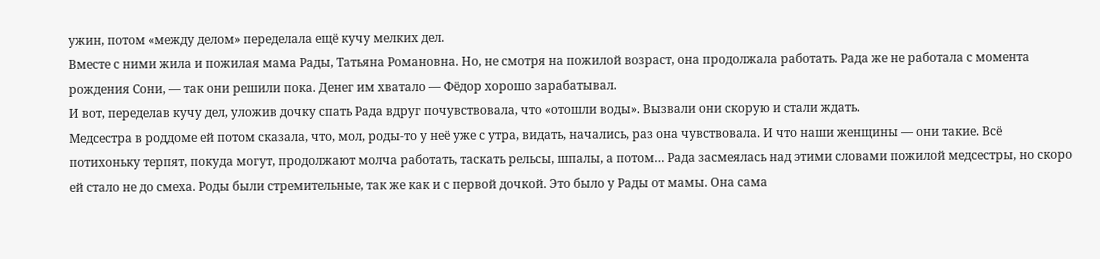ужин, потом «между делом» переделала ещё кучу мелких дел.
Вместе с ними жила и пожилая мама Рады, Татьяна Романовна. Но, не смотря на пожилой возраст, она продолжала работать. Рада же не работала с момента рождения Сони, — так они решили пока. Денег им хватало — Фёдор хорошо зарабатывал.
И вот, переделав кучу дел, уложив дочку спать Рада вдруг почувствовала, что «отошли воды». Вызвали они скорую и стали ждать.
Медсестра в роддоме ей потом сказала, что, мол, роды-то у неё уже с утра, видать, начались, раз она чувствовала. И что наши женщины — они такие. Всё потихоньку терпят, покуда могут, продолжают молча работать, таскать рельсы, шпалы, а потом… Рада засмеялась над этими словами пожилой медсестры, но скоро ей стало не до смеха. Роды были стремительные, так же как и с первой дочкой. Это было у Рады от мамы. Она сама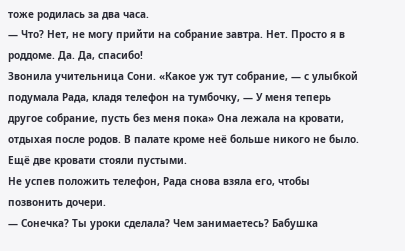тоже родилась за два часа.
— Что? Нет, не могу прийти на собрание завтра. Нет. Просто я в роддоме. Да. Да, спасибо!
Звонила учительница Сони. «Какое уж тут собрание, — с улыбкой подумала Рада, кладя телефон на тумбочку, — У меня теперь другое собрание, пусть без меня пока» Она лежала на кровати, отдыхая после родов. В палате кроме неё больше никого не было. Ещё две кровати стояли пустыми.
Не успев положить телефон, Рада снова взяла его, чтобы позвонить дочери.
— Сонечка? Ты уроки сделала? Чем занимаетесь? Бабушка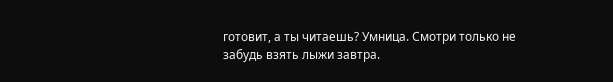готовит, а ты читаешь? Умница. Смотри только не забудь взять лыжи завтра.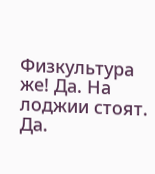Физкультура же! Да. На лоджии стоят. Да.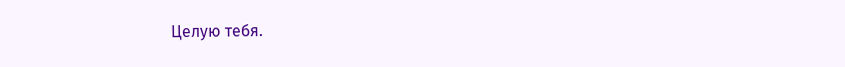Целую тебя.